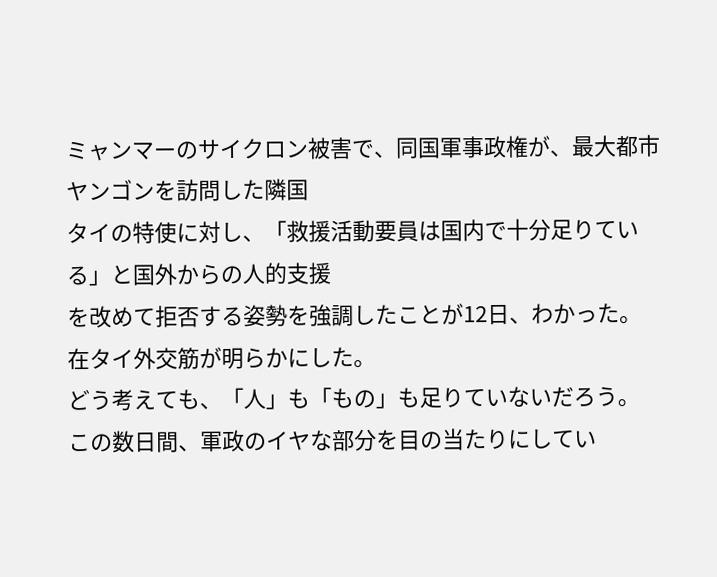ミャンマーのサイクロン被害で、同国軍事政権が、最大都市ヤンゴンを訪問した隣国
タイの特使に対し、「救援活動要員は国内で十分足りている」と国外からの人的支援
を改めて拒否する姿勢を強調したことが12日、わかった。
在タイ外交筋が明らかにした。
どう考えても、「人」も「もの」も足りていないだろう。
この数日間、軍政のイヤな部分を目の当たりにしてい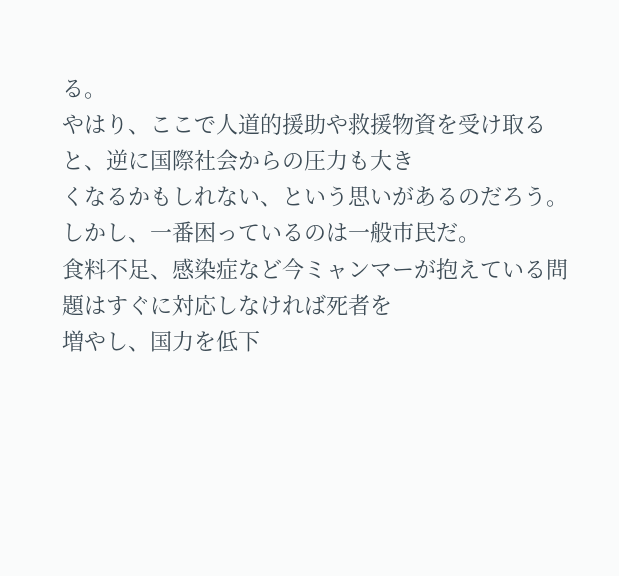る。
やはり、ここで人道的援助や救援物資を受け取ると、逆に国際社会からの圧力も大き
くなるかもしれない、という思いがあるのだろう。
しかし、一番困っているのは一般市民だ。
食料不足、感染症など今ミャンマーが抱えている問題はすぐに対応しなければ死者を
増やし、国力を低下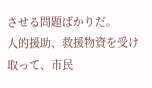させる問題ばかりだ。
人的援助、救援物資を受け取って、市民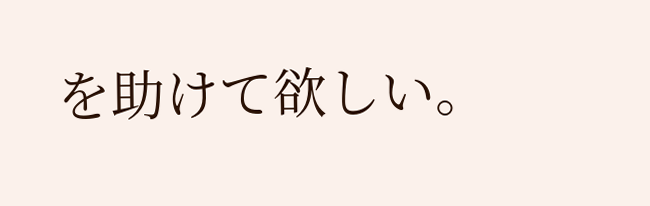を助けて欲しい。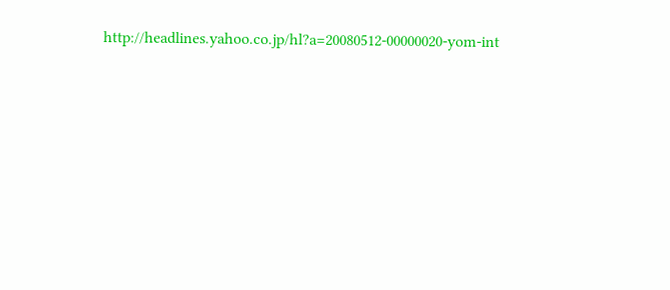http://headlines.yahoo.co.jp/hl?a=20080512-00000020-yom-int